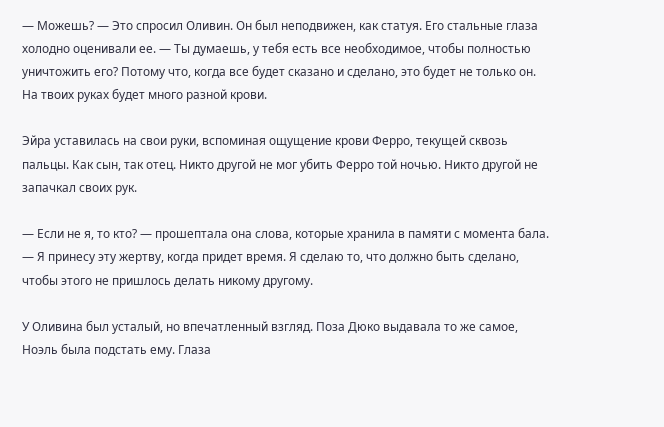— Можешь? — Это спросил Оливин. Он был неподвижен, как статуя. Его стальные глаза холодно оценивали ее. — Ты думаешь, у тебя есть все необходимое, чтобы полностью уничтожить его? Потому что, когда все будет сказано и сделано, это будет не только он. На твоих руках будет много разной крови.

Эйра уставилась на свои руки, вспоминая ощущение крови Ферро, текущей сквозь пальцы. Как сын, так отец. Никто другой не мог убить Ферро той ночью. Никто другой не запачкал своих рук.

— Если не я, то кто? — прошептала она слова, которые хранила в памяти с момента бала. — Я принесу эту жертву, когда придет время. Я сделаю то, что должно быть сделано, чтобы этого не пришлось делать никому другому.

У Оливина был усталый, но впечатленный взгляд. Поза Дюко выдавала то же самое, Ноэль была подстать ему. Глаза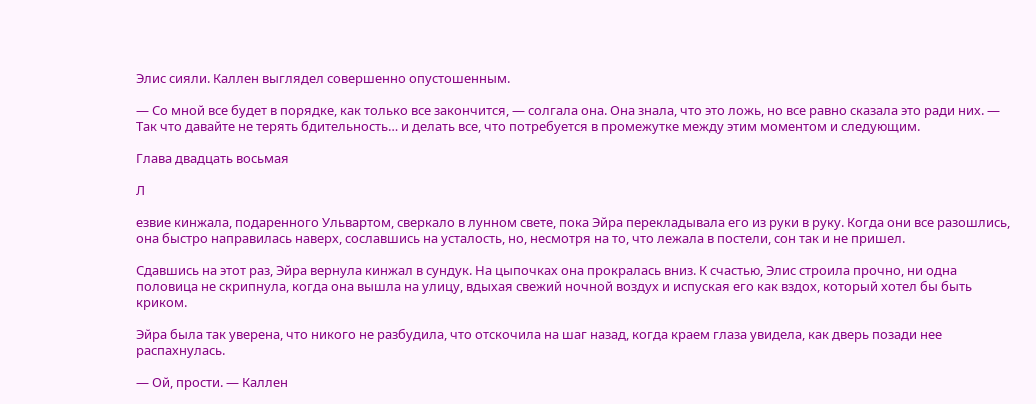Элис сияли. Каллен выглядел совершенно опустошенным.

— Со мной все будет в порядке, как только все закончится, — солгала она. Она знала, что это ложь, но все равно сказала это ради них. — Так что давайте не терять бдительность… и делать все, что потребуется в промежутке между этим моментом и следующим.

Глава двадцать восьмая

Л

езвие кинжала, подаренного Ульвартом, сверкало в лунном свете, пока Эйра перекладывала его из руки в руку. Когда они все разошлись, она быстро направилась наверх, сославшись на усталость, но, несмотря на то, что лежала в постели, сон так и не пришел.

Сдавшись на этот раз, Эйра вернула кинжал в сундук. На цыпочках она прокралась вниз. К счастью, Элис строила прочно, ни одна половица не скрипнула, когда она вышла на улицу, вдыхая свежий ночной воздух и испуская его как вздох, который хотел бы быть криком.

Эйра была так уверена, что никого не разбудила, что отскочила на шаг назад, когда краем глаза увидела, как дверь позади нее распахнулась.

— Ой, прости. — Каллен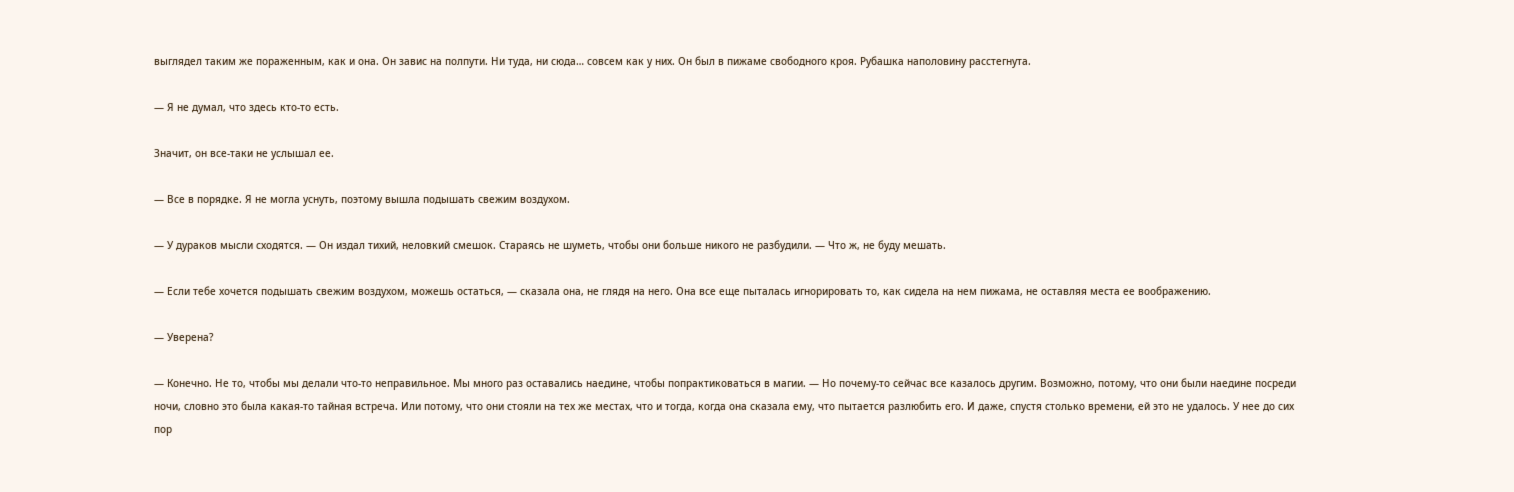выглядел таким же пораженным, как и она. Он завис на полпути. Ни туда, ни сюда… совсем как у них. Он был в пижаме свободного кроя. Рубашка наполовину расстегнута.

— Я не думал, что здесь кто-то есть.

Значит, он все-таки не услышал ее.

— Все в порядке. Я не могла уснуть, поэтому вышла подышать свежим воздухом.

— У дураков мысли сходятся. — Он издал тихий, неловкий смешок. Стараясь не шуметь, чтобы они больше никого не разбудили. — Что ж, не буду мешать.

— Если тебе хочется подышать свежим воздухом, можешь остаться, — сказала она, не глядя на него. Она все еще пыталась игнорировать то, как сидела на нем пижама, не оставляя места ее воображению.

— Уверена?

— Конечно. Не то, чтобы мы делали что-то неправильное. Мы много раз оставались наедине, чтобы попрактиковаться в магии. — Но почему-то сейчас все казалось другим. Возможно, потому, что они были наедине посреди ночи, словно это была какая-то тайная встреча. Или потому, что они стояли на тех же местах, что и тогда, когда она сказала ему, что пытается разлюбить его. И даже, спустя столько времени, ей это не удалось. У нее до сих пор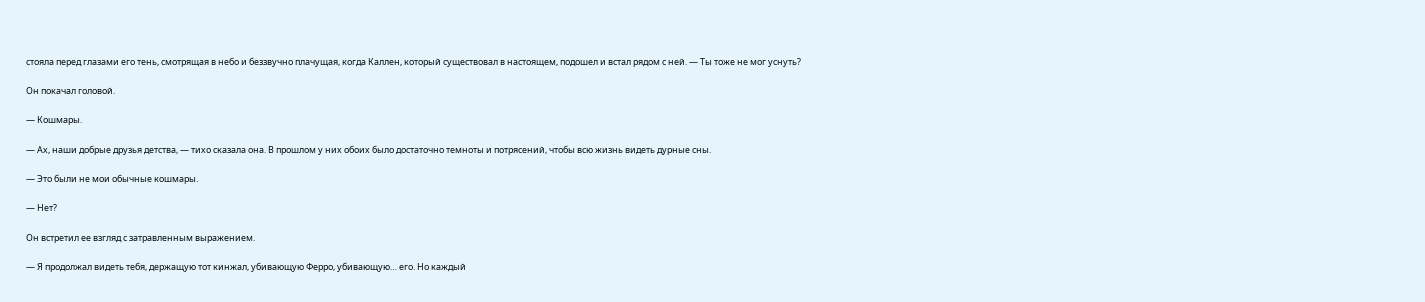стояла перед глазами его тень, смотрящая в небо и беззвучно плачущая, когда Каллен, который существовал в настоящем, подошел и встал рядом с ней. — Ты тоже не мог уснуть?

Он покачал головой.

— Кошмары.

— Ах, наши добрые друзья детства, — тихо сказала она. В прошлом у них обоих было достаточно темноты и потрясений, чтобы всю жизнь видеть дурные сны.

— Это были не мои обычные кошмары.

— Нет?

Он встретил ее взгляд с затравленным выражением.

— Я продолжал видеть тебя, держащую тот кинжал, убивающую Ферро, убивающую… его. Но каждый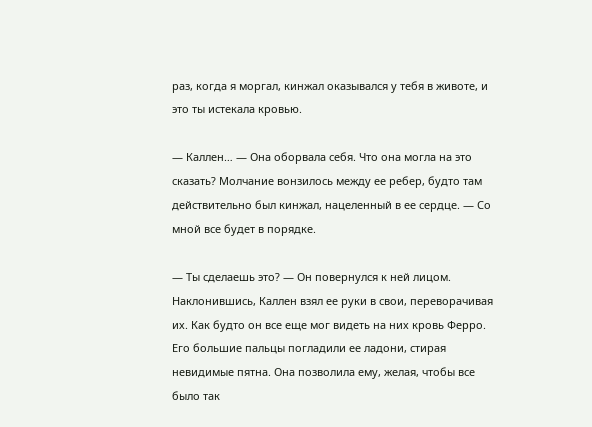раз, когда я моргал, кинжал оказывался у тебя в животе, и это ты истекала кровью.

— Каллен… — Она оборвала себя. Что она могла на это сказать? Молчание вонзилось между ее ребер, будто там действительно был кинжал, нацеленный в ее сердце. — Со мной все будет в порядке.

— Ты сделаешь это? — Он повернулся к ней лицом. Наклонившись, Каллен взял ее руки в свои, переворачивая их. Как будто он все еще мог видеть на них кровь Ферро. Его большие пальцы погладили ее ладони, стирая невидимые пятна. Она позволила ему, желая, чтобы все было так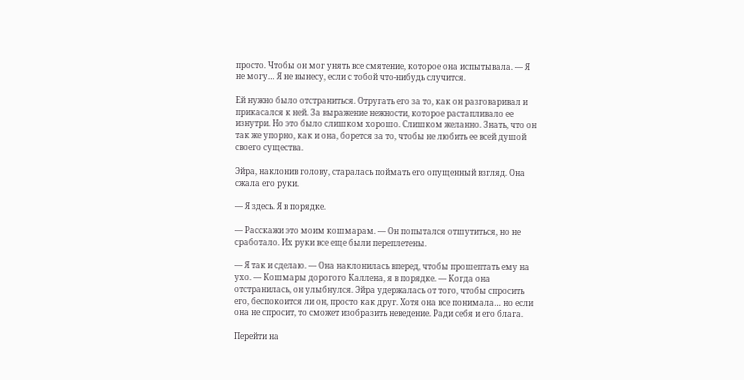просто. Чтобы он мог унять все смятение, которое она испытывала. — Я не могу… Я не вынесу, если с тобой что-нибудь случится.

Ей нужно было отстраниться. Отругать его за то, как он разговаривал и прикасался к ней. За выражение нежности, которое растапливало ее изнутри. Но это было слишком хорошо. Слишком желанно. Знать, что он так же упорно, как и она, борется за то, чтобы не любить ее всей душой своего существа.

Эйра, наклонив голову, старалась поймать его опущенный взгляд. Она сжала его руки.

— Я здесь. Я в порядке.

— Расскажи это моим кошмарам. — Он попытался отшутиться, но не сработало. Их руки все еще были переплетены.

— Я так и сделаю. — Она наклонилась вперед, чтобы прошептать ему на ухо. — Кошмары дорогого Каллена, я в порядке. — Когда она отстранилась, он улыбнулся. Эйра удержалась от того, чтобы спросить его, беспокоится ли он, просто как друг. Хотя она все понимала… но если она не спросит, то сможет изобразить неведение. Ради себя и его блага.

Перейти на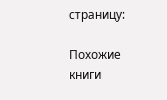страницу:

Похожие книги